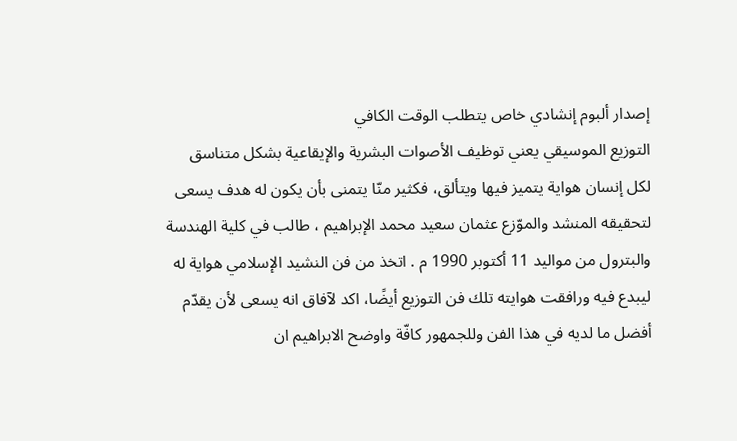إصدار ألبوم إنشادي خاص يتطلب الوقت الكافي
التوزيع الموسيقي يعني توظيف الأصوات البشرية والإيقاعية بشكل متناسق
لكل إنسان هواية يتميز فيها ويتألق، فكثير منّا يتمنى بأن يكون له هدف يسعى لتحقيقه المنشد والموّزع عثمان سعيد محمد الإبراهيم ، طالب في كلية الهندسة والبترول من مواليد 11 أكتوبر 1990 م . اتخذ من فن النشيد الإسلامي هواية له ليبدع فيه ورافقت هوايته تلك فن التوزيع أيضًا، اكد لآفاق انه يسعى لأن يقدّم أفضل ما لديه في هذا الفن وللجمهور كافّة واوضح الابراهيم ان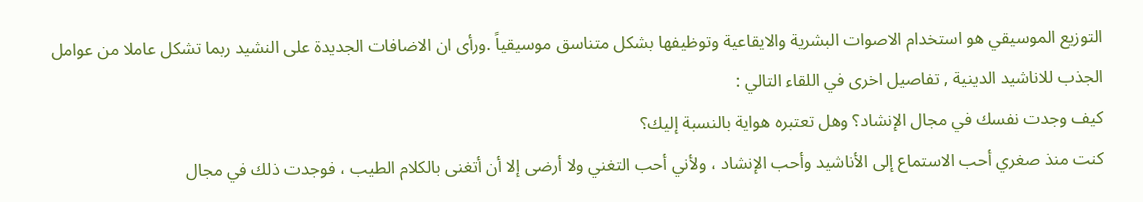التوزيع الموسيقي هو استخدام الاصوات البشرية والايقاعية وتوظيفها بشكل متناسق موسيقياً .ورأى ان الاضافات الجديدة على النشيد ربما تشكل عاملا من عوامل الجذب للاناشيد الدينية , تفاصيل اخرى في اللقاء التالي :
كيف وجدت نفسك في مجال الإنشاد؟ وهل تعتبره هواية بالنسبة إليك؟
كنت منذ صغري أحب الاستماع إلى الأناشيد وأحب الإنشاد ، ولأني أحب التغني ولا أرضى إلا أن أتغنى بالكلام الطيب ، فوجدت ذلك في مجال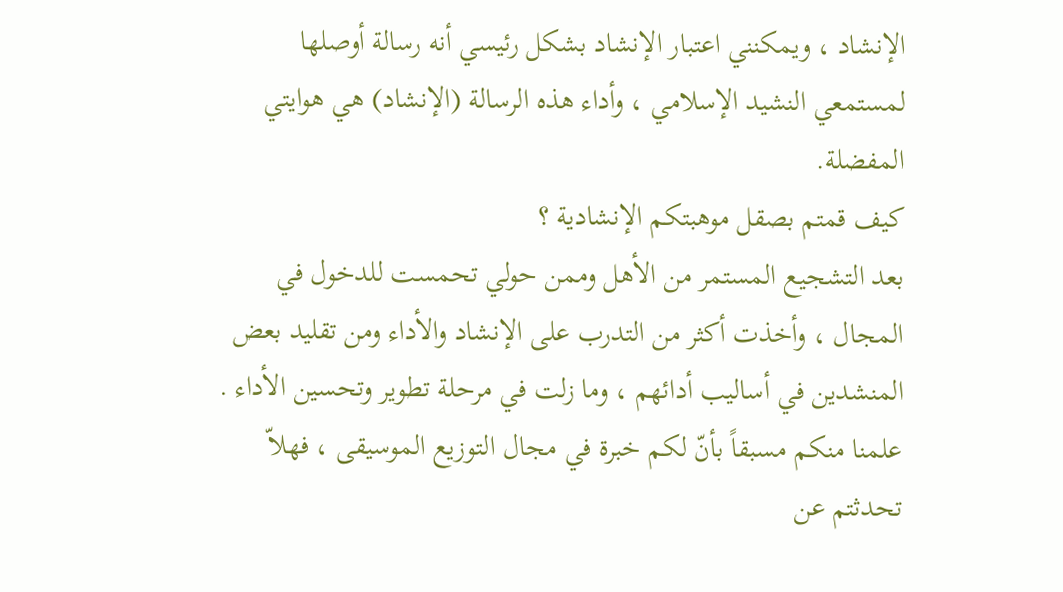الإنشاد ، ويمكنني اعتبار الإنشاد بشكل رئيسي أنه رسالة أوصلها لمستمعي النشيد الإسلامي ، وأداء هذه الرسالة (الإنشاد) هي هوايتي المفضلة.
كيف قمتم بصقل موهبتكم الإنشادية ؟
بعد التشجيع المستمر من الأهل وممن حولي تحمست للدخول في المجال ، وأخذت أكثر من التدرب على الإنشاد والأداء ومن تقليد بعض المنشدين في أساليب أدائهم ، وما زلت في مرحلة تطوير وتحسين الأداء .
علمنا منكم مسبقاً بأنّ لكم خبرة في مجال التوزيع الموسيقى ، فهلاّ تحدثتم عن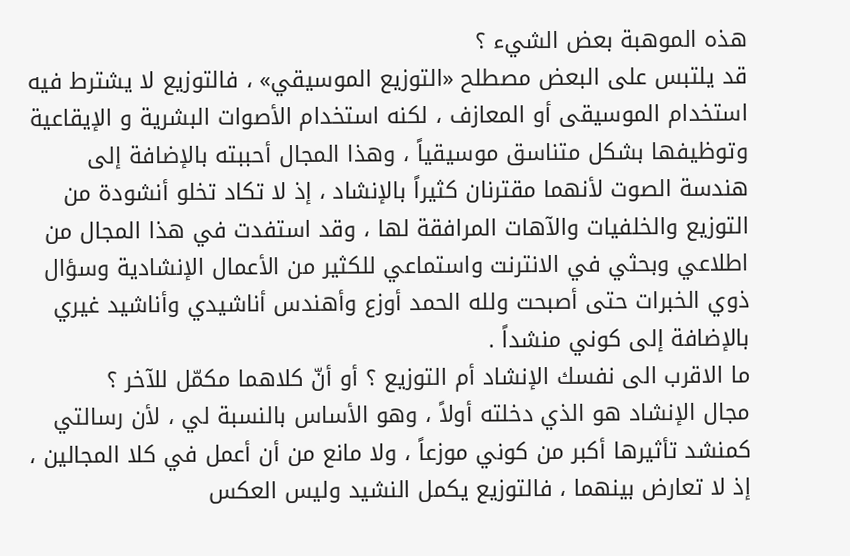هذه الموهبة بعض الشيء ؟
قد يلتبس على البعض مصطلح «التوزيع الموسيقي» ، فالتوزيع لا يشترط فيه استخدام الموسيقى أو المعازف ، لكنه استخدام الأصوات البشرية و الإيقاعية وتوظيفها بشكل متناسق موسيقياً ، وهذا المجال أحببته بالإضافة إلى هندسة الصوت لأنهما مقترنان كثيراً بالإنشاد ، إذ لا تكاد تخلو أنشودة من التوزيع والخلفيات والآهات المرافقة لها ، وقد استفدت في هذا المجال من اطلاعي وبحثي في الانترنت واستماعي للكثير من الأعمال الإنشادية وسؤال ذوي الخبرات حتى أصبحت ولله الحمد أوزع وأهندس أناشيدي وأناشيد غيري بالإضافة إلى كوني منشداً .
ما الاقرب الى نفسك الإنشاد أم التوزيع ؟ أو أنّ كلاهما مكمّل للآخر ؟
مجال الإنشاد هو الذي دخلته أولاً ، وهو الأساس بالنسبة لي ، لأن رسالتي كمنشد تأثيرها أكبر من كوني موزعاً ، ولا مانع من أن أعمل في كلا المجالين ، إذ لا تعارض بينهما ، فالتوزيع يكمل النشيد وليس العكس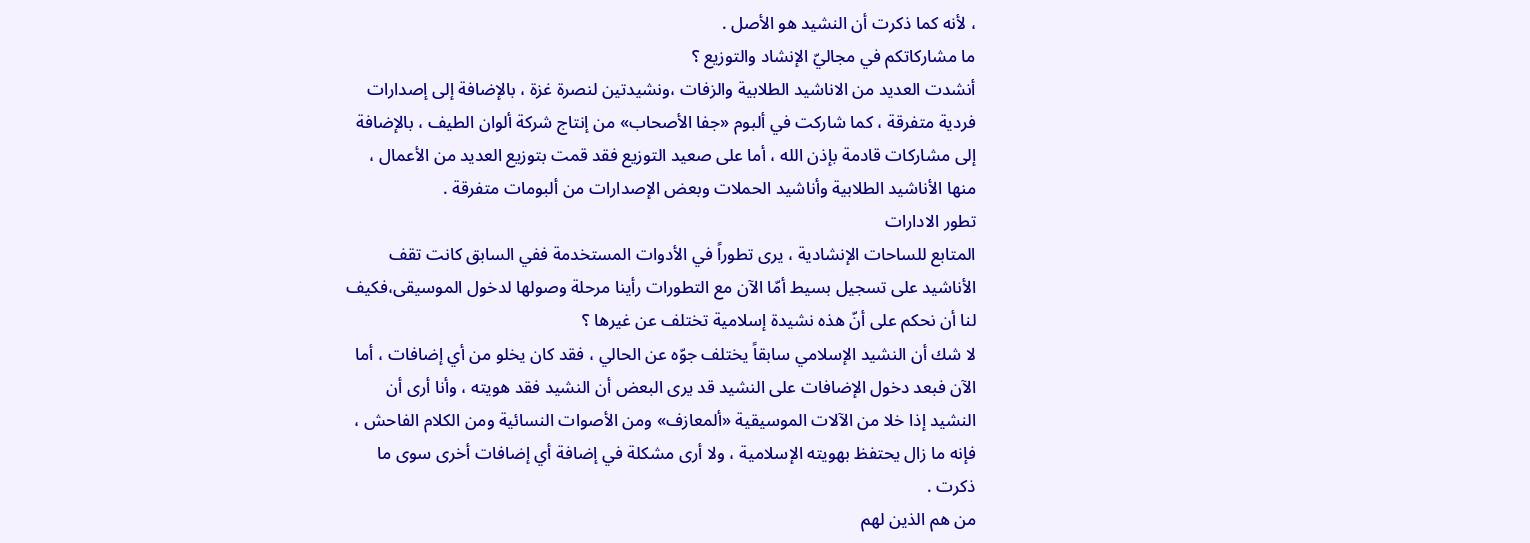، لأنه كما ذكرت أن النشيد هو الأصل .
ما مشاركاتكم في مجاليّ الإنشاد والتوزيع ؟
أنشدت العديد من الاناشيد الطلابية والزفات ،ونشيدتين لنصرة غزة ، بالإضافة إلى إصدارات فردية متفرقة ، كما شاركت في ألبوم «جفا الأصحاب» من إنتاج شركة ألوان الطيف ، بالإضافة إلى مشاركات قادمة بإذن الله ، أما على صعيد التوزيع فقد قمت بتوزيع العديد من الأعمال ، منها الأناشيد الطلابية وأناشيد الحملات وبعض الإصدارات من ألبومات متفرقة .
تطور الادارات
المتابع للساحات الإنشادية ، يرى تطوراً في الأدوات المستخدمة ففي السابق كانت تقف الأناشيد على تسجيل بسيط أمّا الآن مع التطورات رأينا مرحلة وصولها لدخول الموسيقى،فكيف لنا أن نحكم على أنّ هذه نشيدة إسلامية تختلف عن غيرها ؟
لا شك أن النشيد الإسلامي سابقاً يختلف جوّه عن الحالي ، فقد كان يخلو من أي إضافات ، أما الآن فبعد دخول الإضافات على النشيد قد يرى البعض أن النشيد فقد هويته ، وأنا أرى أن النشيد إذا خلا من الآلات الموسيقية «ألمعازف» ومن الأصوات النسائية ومن الكلام الفاحش ، فإنه ما زال يحتفظ بهويته الإسلامية ، ولا أرى مشكلة في إضافة أي إضافات أخرى سوى ما ذكرت .
من هم الذين لهم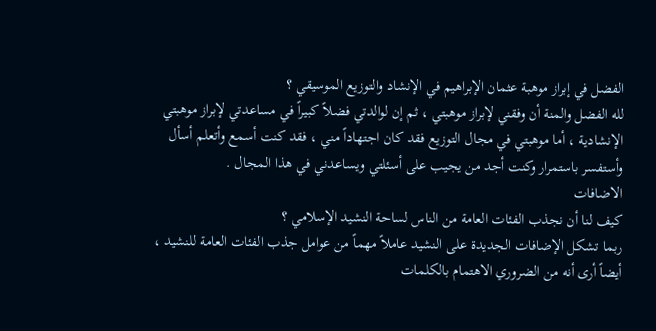الفضل في إبراز موهبة عثمان الإبراهيم في الإنشاد والتوزيع الموسيقي ؟
لله الفضل والمنة أن وفقني لإبراز موهبتي ، ثم إن لوالدتي فضلاً كبيراً في مساعدتي لإبراز موهبتي الإنشادية ، أما موهبتي في مجال التوزيع فقد كان اجتهاداً مني ، فقد كنت أسمع وأتعلم أسأل وأستفسر باستمرار وكنت أجد من يجيب على أسئلتي ويساعدني في هذا المجال .
الاضافات
كيف لنا أن نجذب الفئات العامة من الناس لساحة النشيد الإسلامي ؟
ربما تشكل الإضافات الجديدة على النشيد عاملاً مهماً من عوامل جذب الفئات العامة للنشيد ، أيضاً أرى أنه من الضروري الاهتمام بالكلمات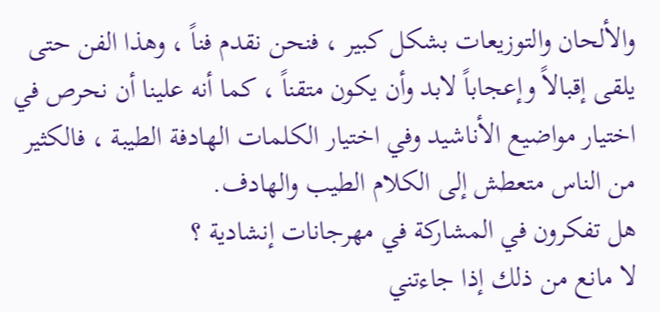والألحان والتوزيعات بشكل كبير ، فنحن نقدم فناً ، وهذا الفن حتى يلقى إقبالاً وإعجاباً لابد وأن يكون متقناً ، كما أنه علينا أن نحرص في اختيار مواضيع الأناشيد وفي اختيار الكلمات الهادفة الطيبة ، فالكثير من الناس متعطش إلى الكلام الطيب والهادف.
هل تفكرون في المشاركة في مهرجانات إنشادية ؟
لا مانع من ذلك إذا جاءتني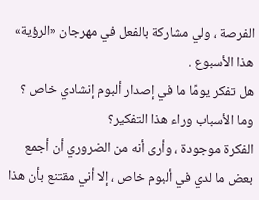الفرصة ، ولي مشاركة بالفعل في مهرجان «الرؤية» هذا الأسبوع .
هل تفكر يومًا ما في إصدار ألبوم إنشادي خاص ؟ وما الأسباب وراء هذا التفكير؟
الفكرة موجودة ، وأرى أنه من الضروري أن أجمع بعض ما لدي في ألبوم خاص ، إلا أني مقتنع بأن هذا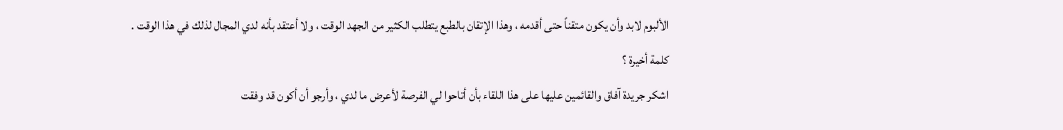الألبوم لابد وأن يكون متقناً حتى أقدمه ، وهذا الإتقان بالطبع يتطلب الكثير من الجهد الوقت ، ولا أعتقد بأنه لدي المجال لذلك في هذا الوقت .
كلمة أخيرة ؟
اشكر جريدة آفاق والقائمين عليها على هذا اللقاء بأن أتاحوا لي الفرصة لأعرض ما لدي ، وأرجو أن أكون قد وفقت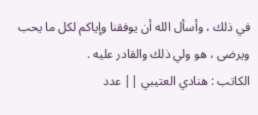في ذلك ، وأسأل الله أن يوفقنا وإياكم لكل ما يحب ويرضى ، هو ولي ذلك والقادر عليه .
الكاتب : هنادي العتيبي || عدد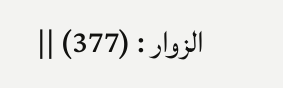الزوار : (377) ||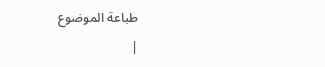طباعة الموضوع
|